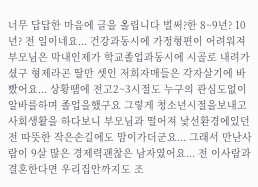너무 답답한 마음에 글을 올립니다 벌써?한 8~9년? 10년? 전 일이네요... 건강과동시에 가정형편이 어려워져 부모님은 막내인제가 학교졸업과동시에 시골로 내려가셨구 형제라곤 딸만 셋인 저희자매들은 각자살기에 바빴어요... 상황땜에 전고2~3시절도 누구의 관심도없이 알바를하며 졸업을했구요 그렇게 청소년시절을보내고 사회생활을 하다보니 부모님과 떨어져 낯선환경에있던 전 따뜻한 작은손길에도 맘이가더군요... 그래서 만난사람이 9살 많은 경제력괜찮은 남자였어요... 전 이사람과 결혼한다면 우리집안까지도 조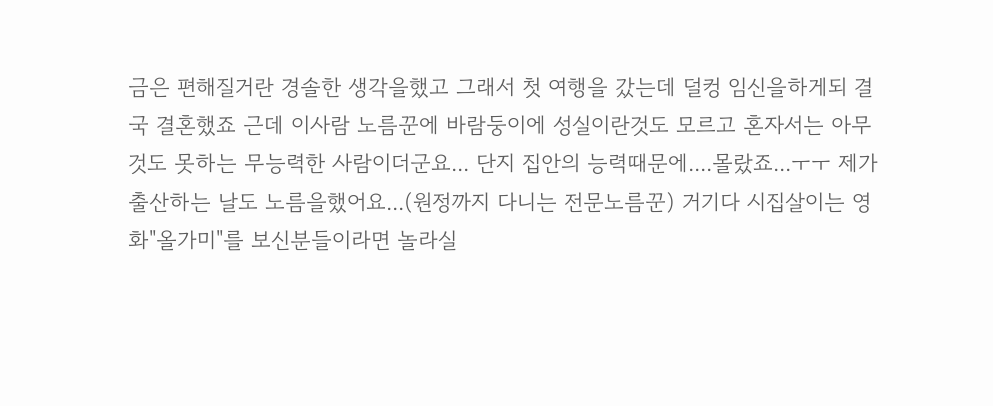금은 편해질거란 경솔한 생각을했고 그래서 첫 여행을 갔는데 덜컹 임신을하게되 결국 결혼했죠 근데 이사람 노름꾼에 바람둥이에 성실이란것도 모르고 혼자서는 아무것도 못하는 무능력한 사람이더군요... 단지 집안의 능력때문에....몰랐죠...ㅜㅜ 제가 출산하는 날도 노름을했어요...(원정까지 다니는 전문노름꾼) 거기다 시집살이는 영화"올가미"를 보신분들이라면 놀라실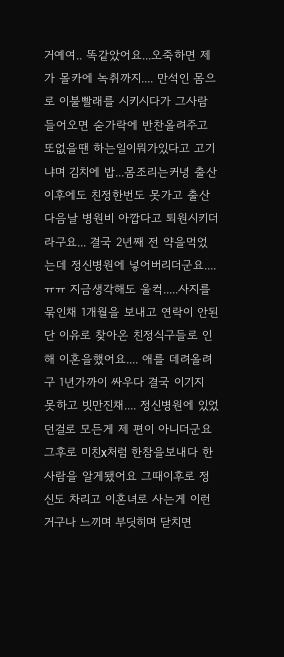거예여.. 똑같았어요...오죽하면 제가 몰카에 녹취까지.... 만석인 몸으로 이불빨래를 시키시다가 그사람들어오면 숟가락에 반찬올려주고 또없을땐 하는일이뭐가있다고 고기냐며 김치에 밥...몸조리는커녕 출산이후에도 친정한번도 못가고 출산다음날 병원비 아깝다고 퇴원시키더라구요... 결국 2년째 전 약을먹었는데 정신병원에 넣어버리더군요....ㅠㅠ 지금생각해도 울컥.....사지를 묶인채 1개월을 보내고 연락이 안된단 이유로 찾아온 친정식구들로 인해 이혼을했어요.... 애를 데려올려구 1년가까이 싸우다 결국 이기지 못하고 빗만진채.... 정신병원에 있었던걸로 모든게 제 편이 아니더군요 그후로 미친x처럼 한참을보내다 한사람을 알게됐어요 그때이후로 정신도 차리고 이혼녀로 사는게 이런거구나 느끼며 부딧히며 닫치면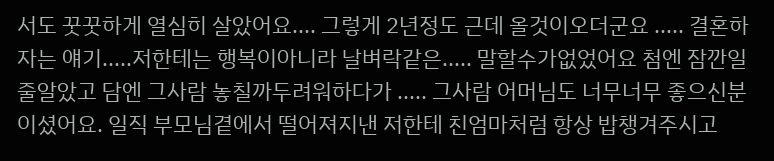서도 꿋꿋하게 열심히 살았어요.... 그렇게 2년정도 근데 올것이오더군요 ..... 결혼하자는 얘기.....저한테는 행복이아니라 날벼락같은..... 말할수가없었어요 첨엔 잠깐일줄알았고 담엔 그사람 놓칠까두려워하다가 ..... 그사람 어머님도 너무너무 좋으신분이셨어요. 일직 부모님곁에서 떨어져지낸 저한테 친엄마처럼 항상 밥챙겨주시고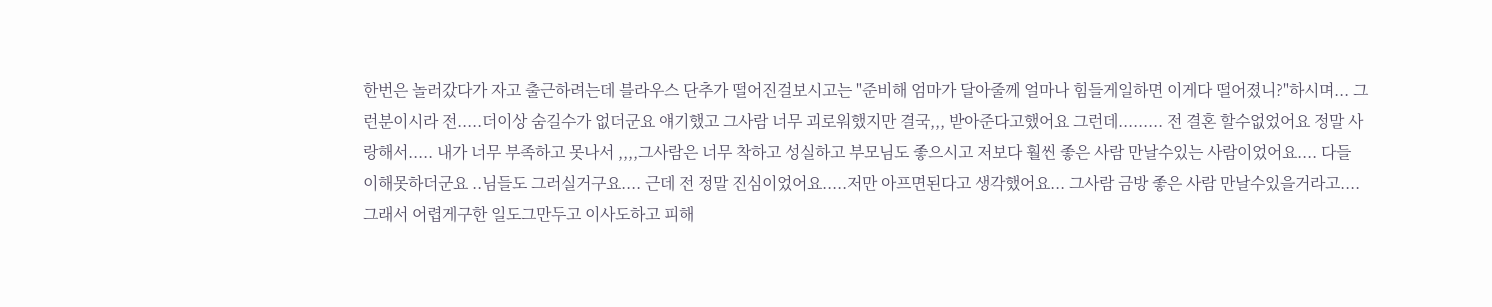한번은 놀러갔다가 자고 출근하려는데 블라우스 단추가 떨어진걸보시고는 "준비해 엄마가 달아줄께 얼마나 힘들게일하면 이게다 떨어졌니?"하시며... 그런분이시라 전.....더이상 숨길수가 없더군요 얘기했고 그사람 너무 괴로워했지만 결국,,, 받아준다고했어요 그런데......... 전 결혼 할수없었어요 정말 사랑해서..... 내가 너무 부족하고 못나서 ,,,,그사람은 너무 착하고 성실하고 부모님도 좋으시고 저보다 훨씬 좋은 사람 만날수있는 사람이었어요.... 다들 이해못하더군요 ..님들도 그러실거구요.... 근데 전 정말 진심이었어요.....저만 아프면된다고 생각했어요... 그사람 금방 좋은 사람 만날수있을거라고.... 그래서 어렵게구한 일도그만두고 이사도하고 피해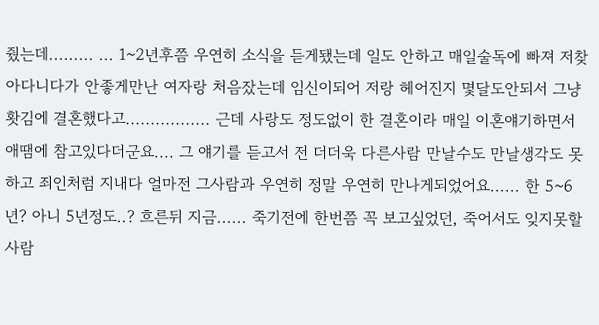줬는데......... ... 1~2년후쯤 우연히 소식을 듣게됐는데 일도 안하고 매일술독에 빠져 저찾아다니다가 안좋게만난 여자랑 처음잤는데 임신이되어 저랑 헤어진지 몇달도안되서 그냥 홧김에 결혼했다고................. 근데 사랑도 정도없이 한 결혼이라 매일 이혼얘기하면서 애땜에 참고있다더군요.... 그 얘기를 듣고서 전 더더욱 다른사람 만날수도 만날생각도 못하고 죄인처럼 지내다 얼마전 그사람과 우연히 정말 우연히 만나게되었어요...... 한 5~6년? 아니 5년정도..? 흐른뒤 지금...... 죽기전에 한번쯤 꼭 보고싶었던, 죽어서도 잊지못할 사람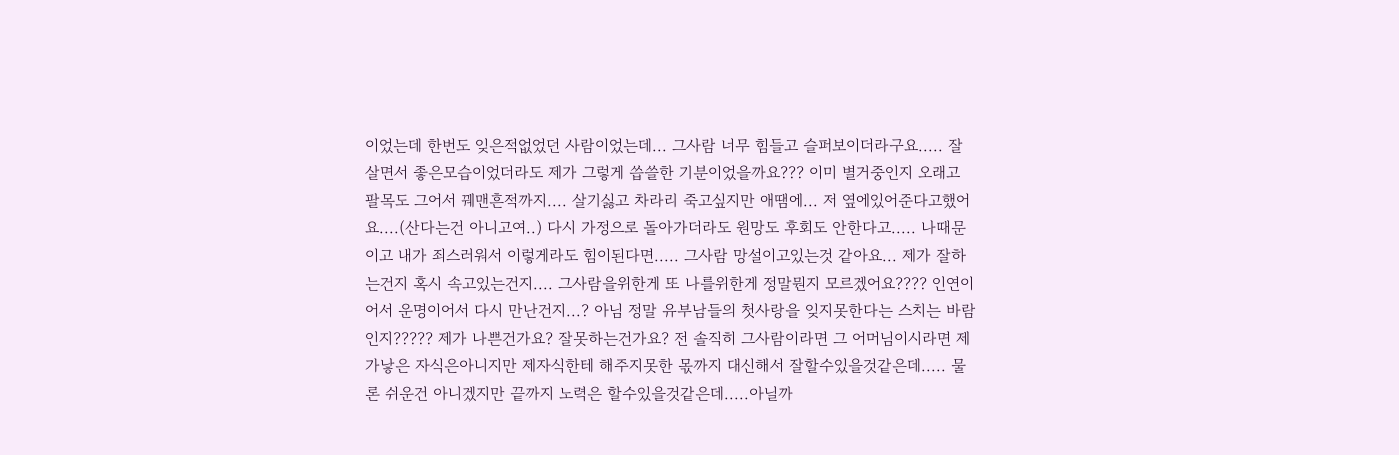이었는데 한번도 잊은적없었던 사람이었는데... 그사람 너무 힘들고 슬퍼보이더라구요..... 잘살면서 좋은모습이었더라도 제가 그렇게 씁쓸한 기분이었을까요??? 이미 별거중인지 오래고 팔목도 그어서 꿰맨흔적까지.... 살기싫고 차라리 죽고싶지만 애땜에... 저 옆에있어준다고했어요....(산다는건 아니고여..) 다시 가정으로 돌아가더라도 원망도 후회도 안한다고..... 나때문이고 내가 죄스러워서 이렇게라도 힘이된다면..... 그사람 망설이고있는것 같아요... 제가 잘하는건지 혹시 속고있는건지.... 그사람을위한게 또 나를위한게 정말뭔지 모르겠어요???? 인연이어서 운명이어서 다시 만난건지...? 아님 정말 유부남들의 첫사랑을 잊지못한다는 스치는 바람인지????? 제가 나쁜건가요? 잘못하는건가요? 전 솔직히 그사람이라면 그 어머님이시라면 제가낳은 자식은아니지만 제자식한테 해주지못한 몫까지 대신해서 잘할수있을것같은데..... 물론 쉬운건 아니겠지만 끝까지 노력은 할수있을것같은데.....아닐까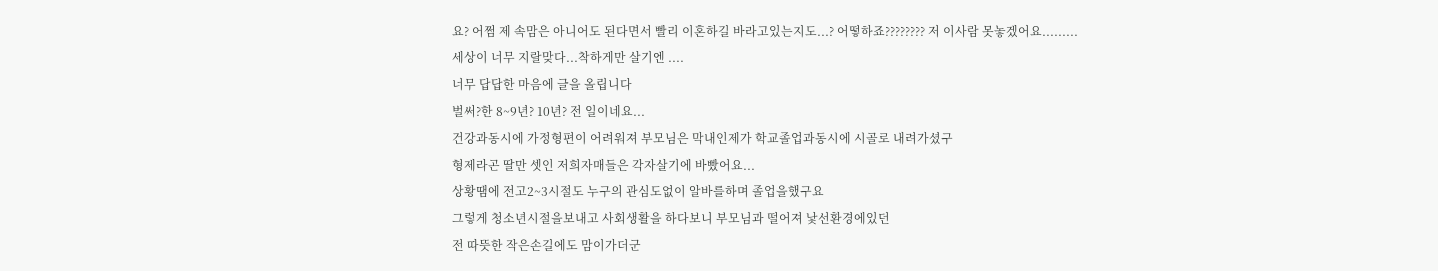요? 어쩜 제 속맘은 아니어도 된다면서 빨리 이혼하길 바라고있는지도...? 어떻하죠???????? 저 이사람 못놓겠어요.........
세상이 너무 지랄맞다...착하게만 살기엔 ....
너무 답답한 마음에 글을 올립니다
벌써?한 8~9년? 10년? 전 일이네요...
건강과동시에 가정형편이 어려워져 부모님은 막내인제가 학교졸업과동시에 시골로 내려가셨구
형제라곤 딸만 셋인 저희자매들은 각자살기에 바빴어요...
상황땜에 전고2~3시절도 누구의 관심도없이 알바를하며 졸업을했구요
그렇게 청소년시절을보내고 사회생활을 하다보니 부모님과 떨어져 낯선환경에있던
전 따뜻한 작은손길에도 맘이가더군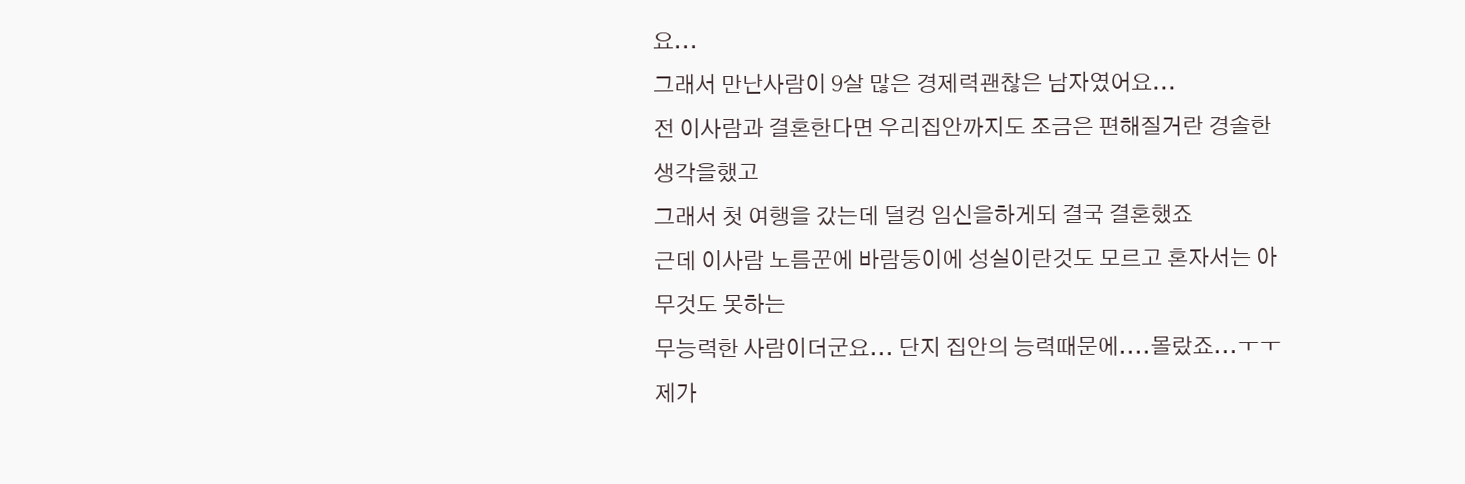요...
그래서 만난사람이 9살 많은 경제력괜찮은 남자였어요...
전 이사람과 결혼한다면 우리집안까지도 조금은 편해질거란 경솔한 생각을했고
그래서 첫 여행을 갔는데 덜컹 임신을하게되 결국 결혼했죠
근데 이사람 노름꾼에 바람둥이에 성실이란것도 모르고 혼자서는 아무것도 못하는
무능력한 사람이더군요... 단지 집안의 능력때문에....몰랐죠...ㅜㅜ
제가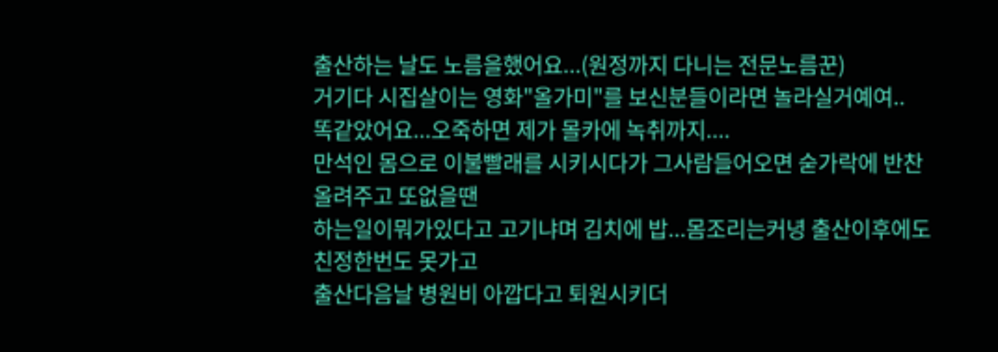출산하는 날도 노름을했어요...(원정까지 다니는 전문노름꾼)
거기다 시집살이는 영화"올가미"를 보신분들이라면 놀라실거예여..
똑같았어요...오죽하면 제가 몰카에 녹취까지....
만석인 몸으로 이불빨래를 시키시다가 그사람들어오면 숟가락에 반찬올려주고 또없을땐
하는일이뭐가있다고 고기냐며 김치에 밥...몸조리는커녕 출산이후에도 친정한번도 못가고
출산다음날 병원비 아깝다고 퇴원시키더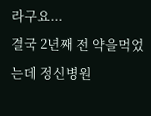라구요...
결국 2년째 전 약을먹었는데 정신병원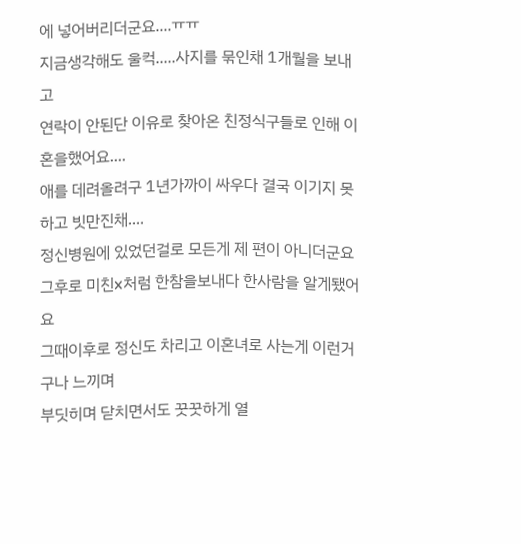에 넣어버리더군요....ㅠㅠ
지금생각해도 울컥.....사지를 묶인채 1개월을 보내고
연락이 안된단 이유로 찾아온 친정식구들로 인해 이혼을했어요....
애를 데려올려구 1년가까이 싸우다 결국 이기지 못하고 빗만진채....
정신병원에 있었던걸로 모든게 제 편이 아니더군요
그후로 미친x처럼 한참을보내다 한사람을 알게됐어요
그때이후로 정신도 차리고 이혼녀로 사는게 이런거구나 느끼며
부딧히며 닫치면서도 꿋꿋하게 열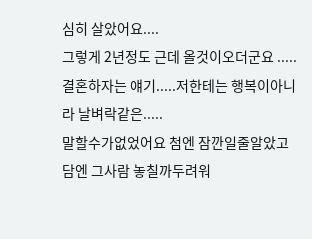심히 살았어요....
그렇게 2년정도 근데 올것이오더군요 .....
결혼하자는 얘기.....저한테는 행복이아니라 날벼락같은.....
말할수가없었어요 첨엔 잠깐일줄알았고 담엔 그사람 놓칠까두려워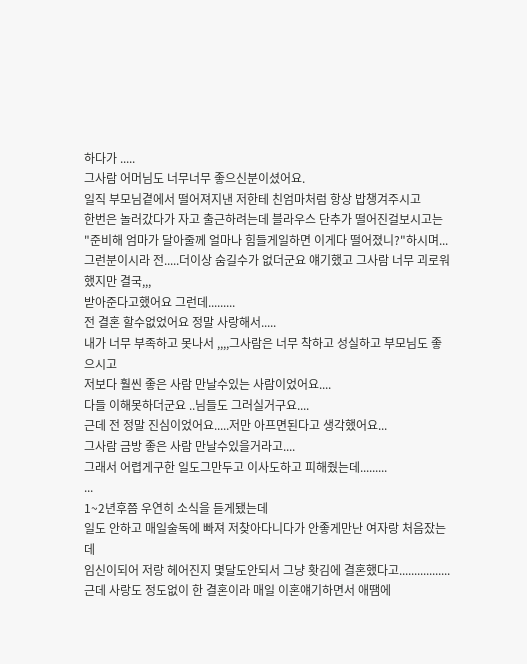하다가 .....
그사람 어머님도 너무너무 좋으신분이셨어요.
일직 부모님곁에서 떨어져지낸 저한테 친엄마처럼 항상 밥챙겨주시고
한번은 놀러갔다가 자고 출근하려는데 블라우스 단추가 떨어진걸보시고는
"준비해 엄마가 달아줄께 얼마나 힘들게일하면 이게다 떨어졌니?"하시며...
그런분이시라 전.....더이상 숨길수가 없더군요 얘기했고 그사람 너무 괴로워했지만 결국,,,
받아준다고했어요 그런데.........
전 결혼 할수없었어요 정말 사랑해서.....
내가 너무 부족하고 못나서 ,,,,그사람은 너무 착하고 성실하고 부모님도 좋으시고
저보다 훨씬 좋은 사람 만날수있는 사람이었어요....
다들 이해못하더군요 ..님들도 그러실거구요....
근데 전 정말 진심이었어요.....저만 아프면된다고 생각했어요...
그사람 금방 좋은 사람 만날수있을거라고....
그래서 어렵게구한 일도그만두고 이사도하고 피해줬는데.........
...
1~2년후쯤 우연히 소식을 듣게됐는데
일도 안하고 매일술독에 빠져 저찾아다니다가 안좋게만난 여자랑 처음잤는데
임신이되어 저랑 헤어진지 몇달도안되서 그냥 홧김에 결혼했다고.................
근데 사랑도 정도없이 한 결혼이라 매일 이혼얘기하면서 애땜에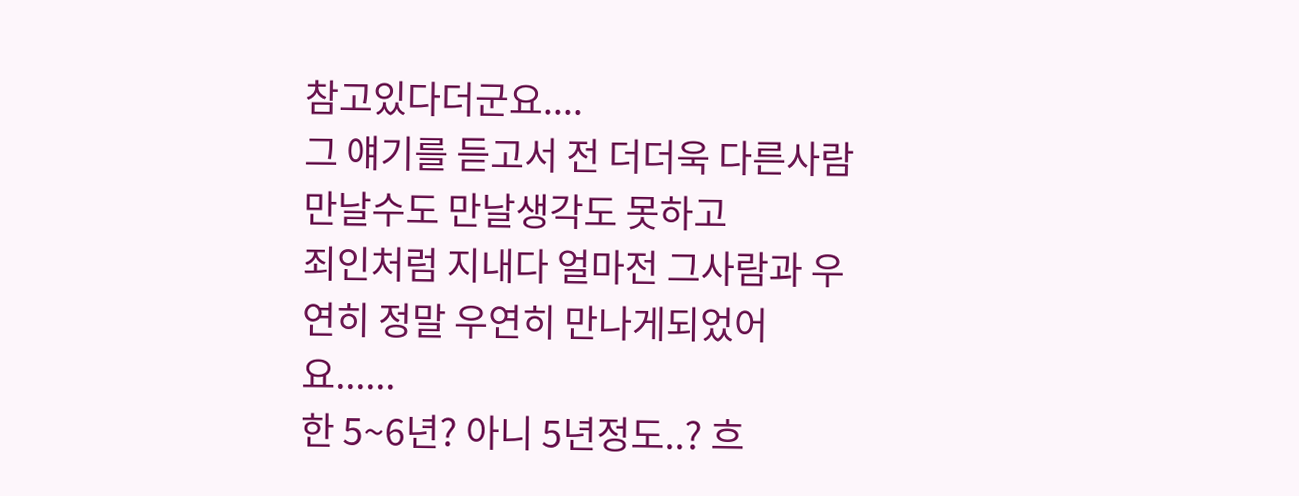참고있다더군요....
그 얘기를 듣고서 전 더더욱 다른사람 만날수도 만날생각도 못하고
죄인처럼 지내다 얼마전 그사람과 우연히 정말 우연히 만나게되었어요......
한 5~6년? 아니 5년정도..? 흐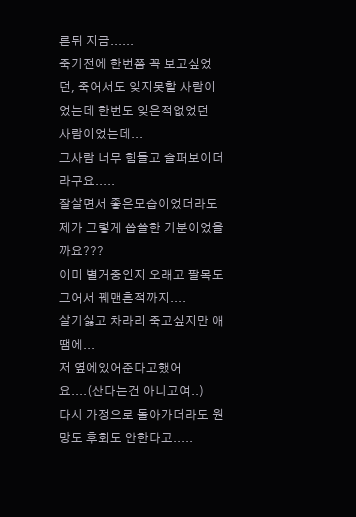른뒤 지금......
죽기전에 한번쯤 꼭 보고싶었던, 죽어서도 잊지못할 사람이었는데 한번도 잊은적없었던
사람이었는데...
그사람 너무 힘들고 슬퍼보이더라구요.....
잘살면서 좋은모습이었더라도 제가 그렇게 씁쓸한 기분이었을까요???
이미 별거중인지 오래고 팔목도 그어서 꿰맨흔적까지....
살기싫고 차라리 죽고싶지만 애땜에...
저 옆에있어준다고했어요....(산다는건 아니고여..)
다시 가정으로 돌아가더라도 원망도 후회도 안한다고.....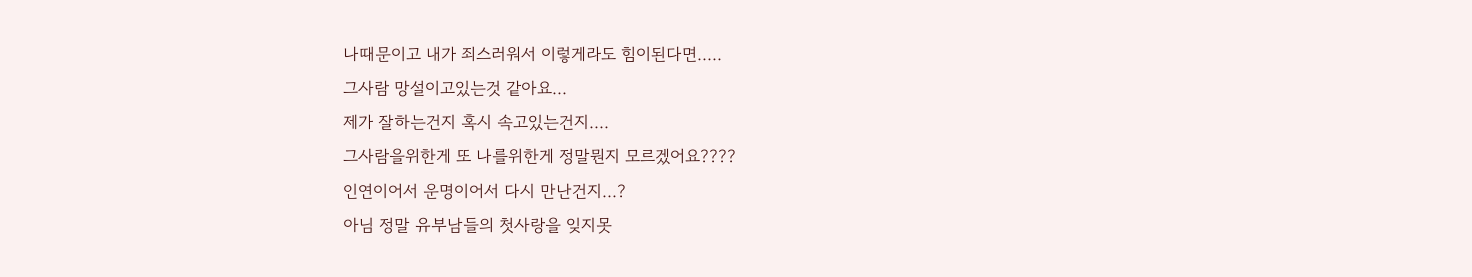나때문이고 내가 죄스러워서 이렇게라도 힘이된다면.....
그사람 망설이고있는것 같아요...
제가 잘하는건지 혹시 속고있는건지....
그사람을위한게 또 나를위한게 정말뭔지 모르겠어요????
인연이어서 운명이어서 다시 만난건지...?
아님 정말 유부남들의 첫사랑을 잊지못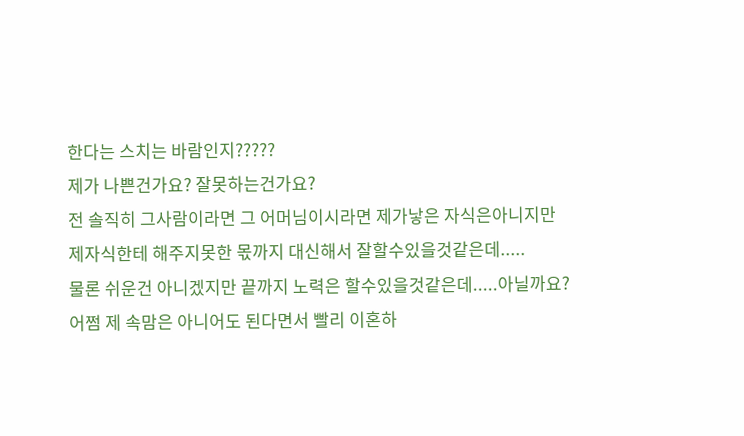한다는 스치는 바람인지?????
제가 나쁜건가요? 잘못하는건가요?
전 솔직히 그사람이라면 그 어머님이시라면 제가낳은 자식은아니지만
제자식한테 해주지못한 몫까지 대신해서 잘할수있을것같은데.....
물론 쉬운건 아니겠지만 끝까지 노력은 할수있을것같은데.....아닐까요?
어쩜 제 속맘은 아니어도 된다면서 빨리 이혼하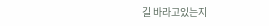길 바라고있는지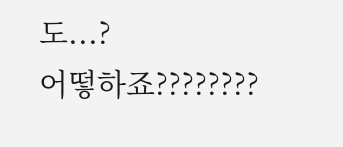도...?
어떻하죠????????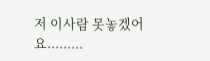저 이사람 못놓겠어요.........